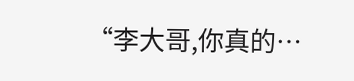“李大哥,你真的…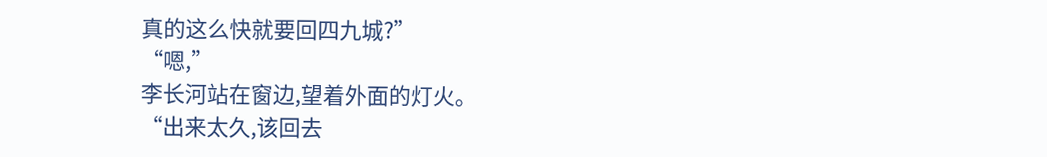真的这么快就要回四九城?”
“嗯,”
李长河站在窗边,望着外面的灯火。
“出来太久,该回去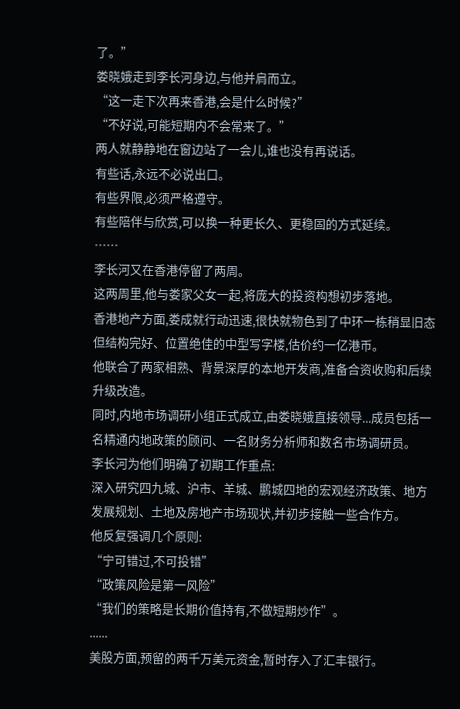了。”
娄晓娥走到李长河身边,与他并肩而立。
“这一走下次再来香港,会是什么时候?”
“不好说,可能短期内不会常来了。”
两人就静静地在窗边站了一会儿,谁也没有再说话。
有些话,永远不必说出口。
有些界限,必须严格遵守。
有些陪伴与欣赏,可以换一种更长久、更稳固的方式延续。
……
李长河又在香港停留了两周。
这两周里,他与娄家父女一起,将庞大的投资构想初步落地。
香港地产方面,娄成就行动迅速,很快就物色到了中环一栋稍显旧态但结构完好、位置绝佳的中型写字楼,估价约一亿港币。
他联合了两家相熟、背景深厚的本地开发商,准备合资收购和后续升级改造。
同时,内地市场调研小组正式成立,由娄晓娥直接领导...成员包括一名精通内地政策的顾问、一名财务分析师和数名市场调研员。
李长河为他们明确了初期工作重点:
深入研究四九城、沪市、羊城、鹏城四地的宏观经济政策、地方发展规划、土地及房地产市场现状,并初步接触一些合作方。
他反复强调几个原则:
“宁可错过,不可投错”
“政策风险是第一风险”
“我们的策略是长期价值持有,不做短期炒作”。
......
美股方面,预留的两千万美元资金,暂时存入了汇丰银行。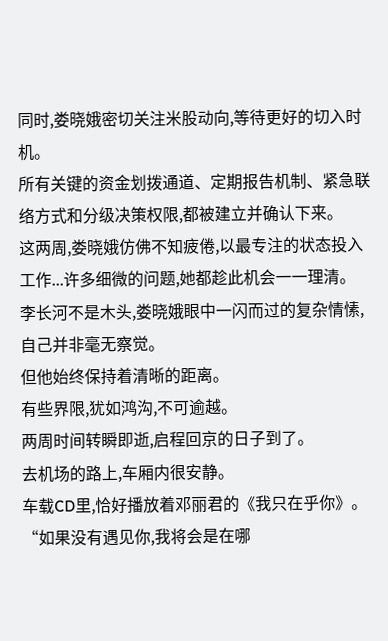同时,娄晓娥密切关注米股动向,等待更好的切入时机。
所有关键的资金划拨通道、定期报告机制、紧急联络方式和分级决策权限,都被建立并确认下来。
这两周,娄晓娥仿佛不知疲倦,以最专注的状态投入工作...许多细微的问题,她都趁此机会一一理清。
李长河不是木头,娄晓娥眼中一闪而过的复杂情愫,自己并非毫无察觉。
但他始终保持着清晰的距离。
有些界限,犹如鸿沟,不可逾越。
两周时间转瞬即逝,启程回京的日子到了。
去机场的路上,车厢内很安静。
车载CD里,恰好播放着邓丽君的《我只在乎你》。
“如果没有遇见你,我将会是在哪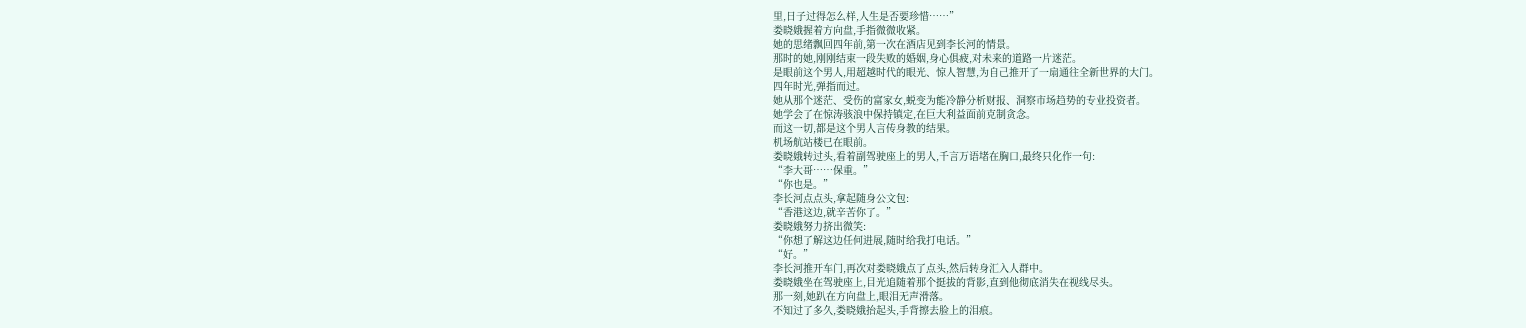里,日子过得怎么样,人生是否要珍惜……”
娄晓娥握着方向盘,手指微微收紧。
她的思绪飘回四年前,第一次在酒店见到李长河的情景。
那时的她,刚刚结束一段失败的婚姻,身心俱疲,对未来的道路一片迷茫。
是眼前这个男人,用超越时代的眼光、惊人智慧,为自己推开了一扇通往全新世界的大门。
四年时光,弹指而过。
她从那个迷茫、受伤的富家女,蜕变为能冷静分析财报、洞察市场趋势的专业投资者。
她学会了在惊涛骇浪中保持镇定,在巨大利益面前克制贪念。
而这一切,都是这个男人言传身教的结果。
机场航站楼已在眼前。
娄晓娥转过头,看着副驾驶座上的男人,千言万语堵在胸口,最终只化作一句:
“李大哥……保重。”
“你也是。”
李长河点点头,拿起随身公文包:
“香港这边,就辛苦你了。”
娄晓娥努力挤出微笑:
“你想了解这边任何进展,随时给我打电话。”
“好。”
李长河推开车门,再次对娄晓娥点了点头,然后转身汇入人群中。
娄晓娥坐在驾驶座上,目光追随着那个挺拔的背影,直到他彻底消失在视线尽头。
那一刻,她趴在方向盘上,眼泪无声滑落。
不知过了多久,娄晓娥抬起头,手背擦去脸上的泪痕。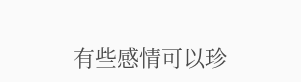有些感情可以珍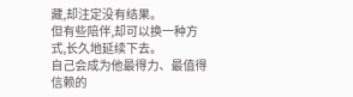藏,却注定没有结果。
但有些陪伴,却可以换一种方式,长久地延续下去。
自己会成为他最得力、最值得信赖的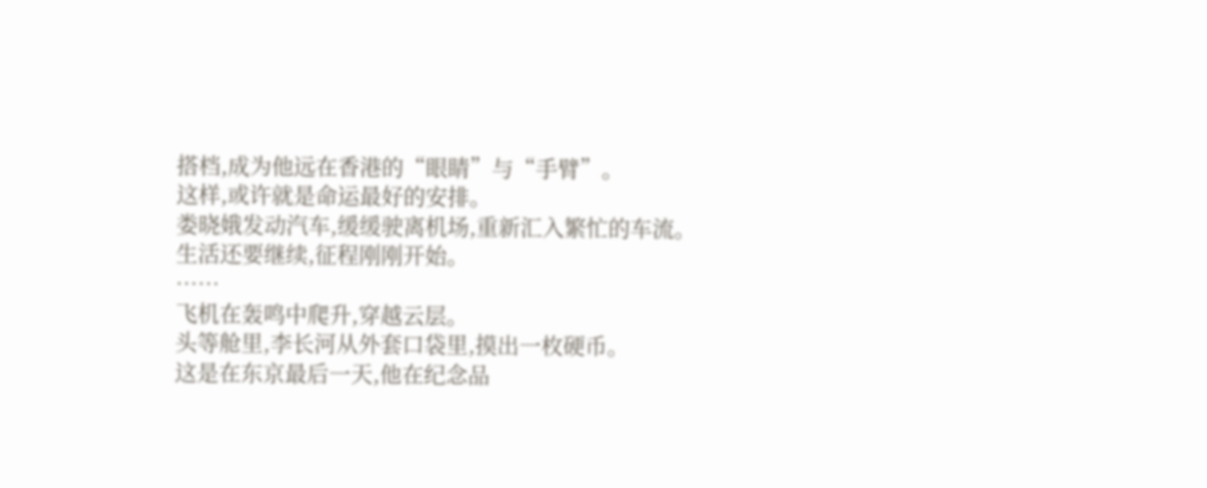搭档,成为他远在香港的“眼睛”与“手臂”。
这样,或许就是命运最好的安排。
娄晓娥发动汽车,缓缓驶离机场,重新汇入繁忙的车流。
生活还要继续,征程刚刚开始。
……
飞机在轰鸣中爬升,穿越云层。
头等舱里,李长河从外套口袋里,摸出一枚硬币。
这是在东京最后一天,他在纪念品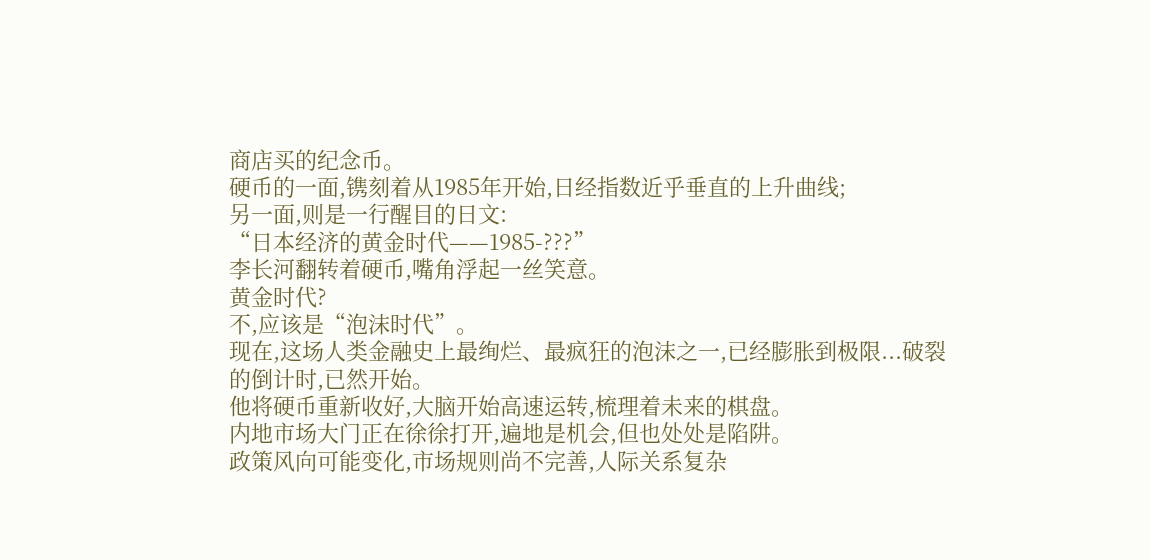商店买的纪念币。
硬币的一面,镌刻着从1985年开始,日经指数近乎垂直的上升曲线;
另一面,则是一行醒目的日文:
“日本经济的黄金时代——1985-???”
李长河翻转着硬币,嘴角浮起一丝笑意。
黄金时代?
不,应该是“泡沫时代”。
现在,这场人类金融史上最绚烂、最疯狂的泡沫之一,已经膨胀到极限...破裂的倒计时,已然开始。
他将硬币重新收好,大脑开始高速运转,梳理着未来的棋盘。
内地市场大门正在徐徐打开,遍地是机会,但也处处是陷阱。
政策风向可能变化,市场规则尚不完善,人际关系复杂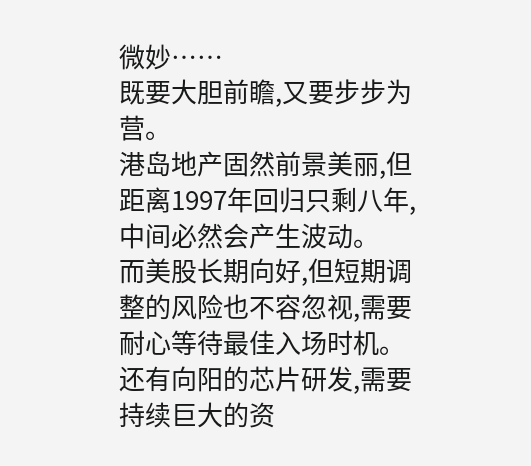微妙……
既要大胆前瞻,又要步步为营。
港岛地产固然前景美丽,但距离1997年回归只剩八年,中间必然会产生波动。
而美股长期向好,但短期调整的风险也不容忽视,需要耐心等待最佳入场时机。
还有向阳的芯片研发,需要持续巨大的资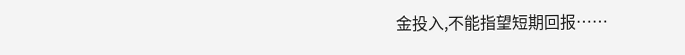金投入,不能指望短期回报……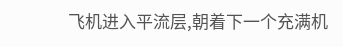飞机进入平流层,朝着下一个充满机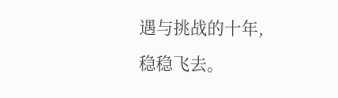遇与挑战的十年,稳稳飞去。